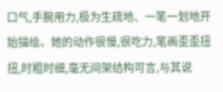口气,手腕用力,极为生疏地、一笔一划地开始描绘。她的动作很慢,很吃力,笔画歪歪扭扭,时粗时细,毫无间架结构可言,与其说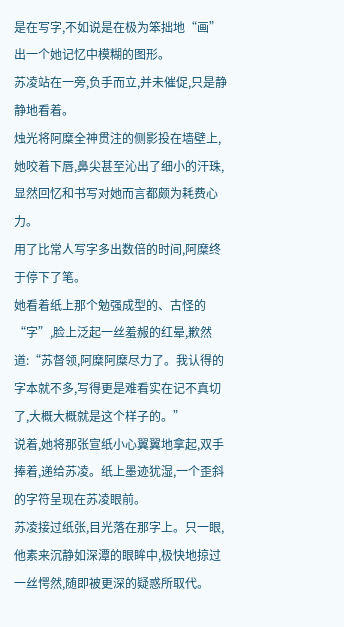是在写字,不如说是在极为笨拙地“画”出一个她记忆中模糊的图形。
苏凌站在一旁,负手而立,并未催促,只是静静地看着。
烛光将阿糜全神贯注的侧影投在墙壁上,她咬着下唇,鼻尖甚至沁出了细小的汗珠,显然回忆和书写对她而言都颇为耗费心力。
用了比常人写字多出数倍的时间,阿糜终于停下了笔。
她看着纸上那个勉强成型的、古怪的“字”,脸上泛起一丝羞赧的红晕,歉然道:“苏督领,阿糜阿糜尽力了。我认得的字本就不多,写得更是难看实在记不真切了,大概大概就是这个样子的。”
说着,她将那张宣纸小心翼翼地拿起,双手捧着,递给苏凌。纸上墨迹犹湿,一个歪斜的字符呈现在苏凌眼前。
苏凌接过纸张,目光落在那字上。只一眼,他素来沉静如深潭的眼眸中,极快地掠过一丝愕然,随即被更深的疑惑所取代。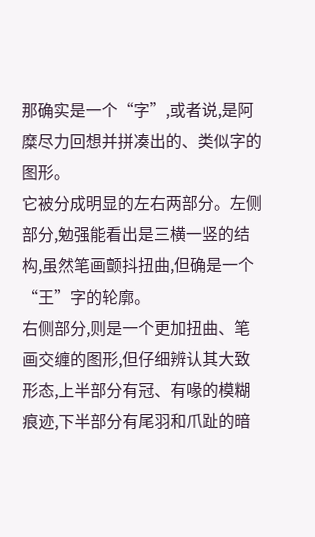那确实是一个“字”,或者说,是阿糜尽力回想并拼凑出的、类似字的图形。
它被分成明显的左右两部分。左侧部分,勉强能看出是三横一竖的结构,虽然笔画颤抖扭曲,但确是一个“王”字的轮廓。
右侧部分,则是一个更加扭曲、笔画交缠的图形,但仔细辨认其大致形态,上半部分有冠、有喙的模糊痕迹,下半部分有尾羽和爪趾的暗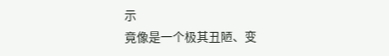示
竟像是一个极其丑陋、变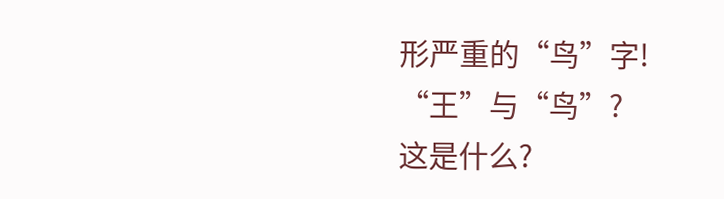形严重的“鸟”字!
“王”与“鸟”?
这是什么?